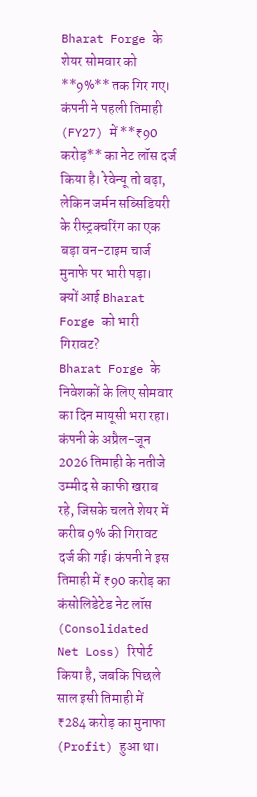Bharat Forge के शेयर सोमवार को **9%** तक गिर गए। कंपनी ने पहली तिमाही (FY27) में **₹90 करोड़** का नेट लॉस दर्ज किया है। रेवेन्यू तो बढ़ा, लेकिन जर्मन सब्सिडियरी के रीस्ट्रक्चरिंग का एक बड़ा वन-टाइम चार्ज मुनाफे पर भारी पड़ा।
क्यों आई Bharat Forge को भारी गिरावट?
Bharat Forge के निवेशकों के लिए सोमवार का दिन मायूसी भरा रहा। कंपनी के अप्रैल-जून 2026 तिमाही के नतीजे उम्मीद से काफी खराब रहे, जिसके चलते शेयर में करीब 9% की गिरावट दर्ज की गई। कंपनी ने इस तिमाही में ₹90 करोड़ का कंसोलिडेटेड नेट लॉस (Consolidated Net Loss) रिपोर्ट किया है, जबकि पिछले साल इसी तिमाही में ₹284 करोड़ का मुनाफा (Profit) हुआ था।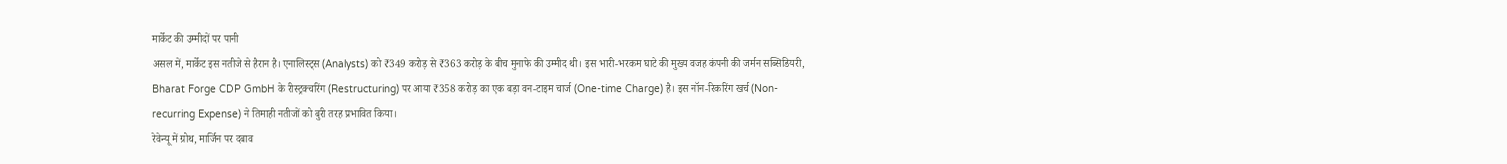मार्केट की उम्मीदों पर पानी
असल में, मार्केट इस नतीजे से हैरान है। एनालिस्ट्स (Analysts) को ₹349 करोड़ से ₹363 करोड़ के बीच मुनाफे की उम्मीद थी। इस भारी-भरकम घाटे की मुख्य वजह कंपनी की जर्मन सब्सिडियरी, Bharat Forge CDP GmbH के रीस्ट्रक्चरिंग (Restructuring) पर आया ₹358 करोड़ का एक बड़ा वन-टाइम चार्ज (One-time Charge) है। इस नॉन-रिकरिंग खर्च (Non-recurring Expense) ने तिमाही नतीजों को बुरी तरह प्रभावित किया।
रेवेन्यू में ग्रोथ, मार्जिन पर दबाव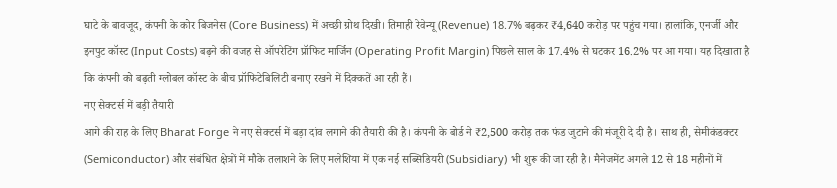घाटे के बावजूद, कंपनी के कोर बिजनेस (Core Business) में अच्छी ग्रोथ दिखी। तिमाही रेवेन्यू (Revenue) 18.7% बढ़कर ₹4,640 करोड़ पर पहुंच गया। हालांकि, एनर्जी और इनपुट कॉस्ट (Input Costs) बढ़ने की वजह से ऑपरेटिंग प्रॉफिट मार्जिन (Operating Profit Margin) पिछले साल के 17.4% से घटकर 16.2% पर आ गया। यह दिखाता है कि कंपनी को बढ़ती ग्लोबल कॉस्ट के बीच प्रॉफिटेबिलिटी बनाए रखने में दिक्कतें आ रही हैं।
नए सेक्टर्स में बड़ी तैयारी
आगे की राह के लिए Bharat Forge ने नए सेक्टर्स में बड़ा दांव लगाने की तैयारी की है। कंपनी के बोर्ड ने ₹2,500 करोड़ तक फंड जुटाने की मंजूरी दे दी है। साथ ही, सेमीकंडक्टर (Semiconductor) और संबंधित क्षेत्रों में मौके तलाशने के लिए मलेशिया में एक नई सब्सिडियरी (Subsidiary) भी शुरू की जा रही है। मैनेजमेंट अगले 12 से 18 महीनों में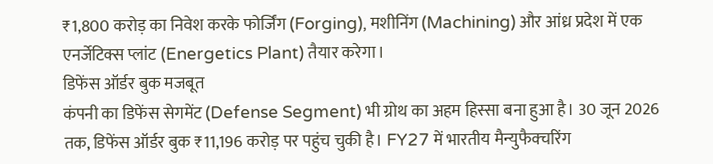₹1,800 करोड़ का निवेश करके फोर्जिंग (Forging), मशीनिंग (Machining) और आंध्र प्रदेश में एक एनर्जेटिक्स प्लांट (Energetics Plant) तैयार करेगा।
डिफेंस ऑर्डर बुक मजबूत
कंपनी का डिफेंस सेगमेंट (Defense Segment) भी ग्रोथ का अहम हिस्सा बना हुआ है। 30 जून 2026 तक, डिफेंस ऑर्डर बुक ₹11,196 करोड़ पर पहुंच चुकी है। FY27 में भारतीय मैन्युफैक्चरिंग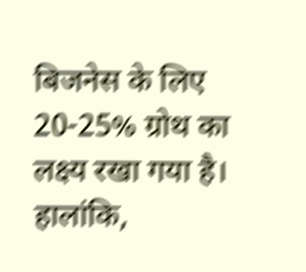बिजनेस के लिए 20-25% ग्रोथ का लक्ष्य रखा गया है। हालांकि,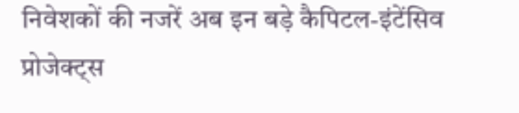निवेशकों की नजरें अब इन बड़े कैपिटल-इंटेंसिव प्रोजेक्ट्स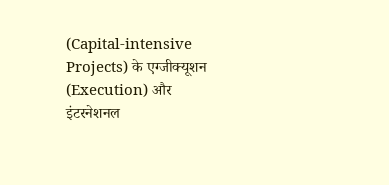(Capital-intensive Projects) के एग्जीक्यूशन (Execution) और इंटरनेशनल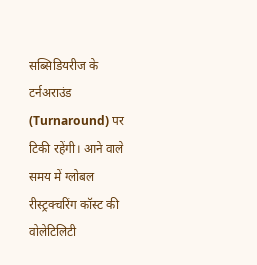सब्सिडियरीज के टर्नअराउंड (Turnaround) पर टिकी रहेंगी। आने वाले समय में ग्लोबल रीस्ट्रक्चरिंग कॉस्ट की वोलेटिलिटी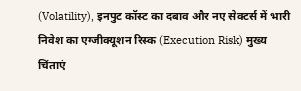(Volatility), इनपुट कॉस्ट का दबाव और नए सेक्टर्स में भारी निवेश का एग्जीक्यूशन रिस्क (Execution Risk) मुख्य चिंताएं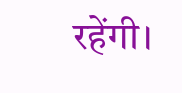रहेंगी।